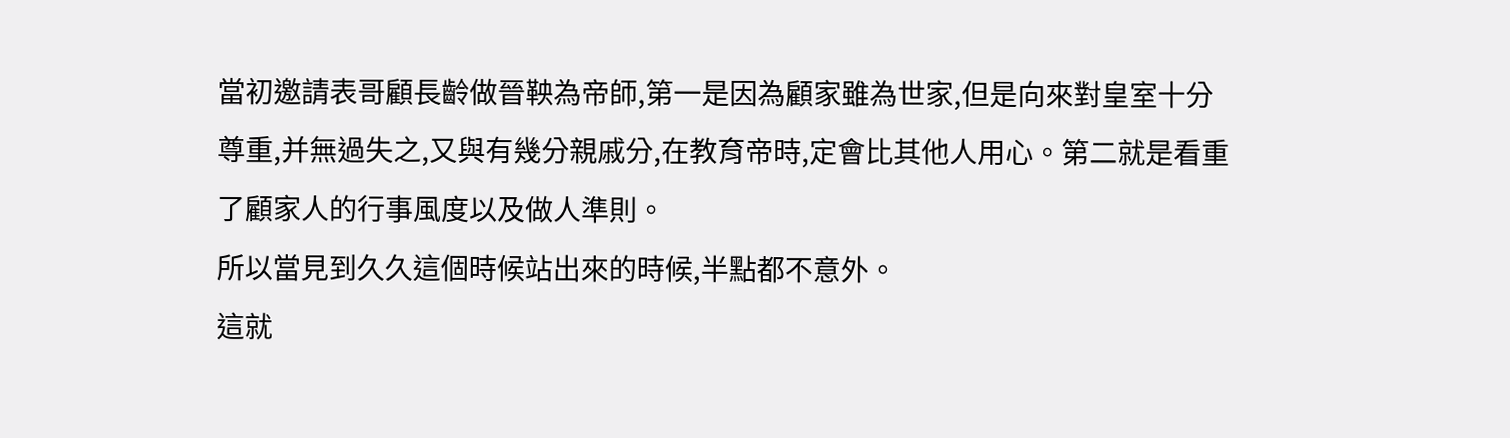當初邀請表哥顧長齡做晉鞅為帝師,第一是因為顧家雖為世家,但是向來對皇室十分尊重,并無過失之,又與有幾分親戚分,在教育帝時,定會比其他人用心。第二就是看重了顧家人的行事風度以及做人準則。
所以當見到久久這個時候站出來的時候,半點都不意外。
這就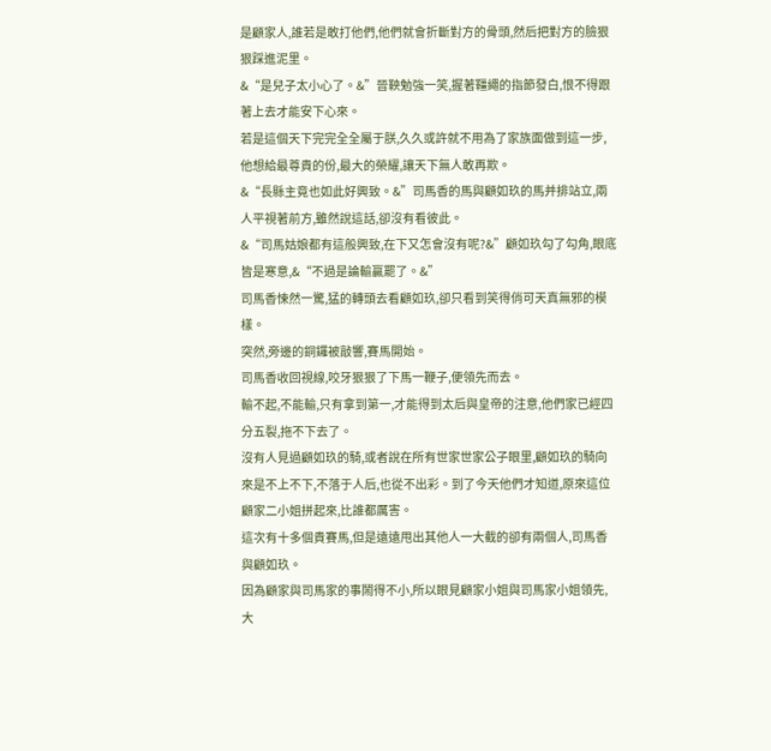是顧家人,誰若是敢打他們,他們就會折斷對方的骨頭,然后把對方的臉狠狠踩進泥里。
&“是兒子太小心了。&”晉鞅勉強一笑,握著韁繩的指節發白,恨不得跟著上去才能安下心來。
若是這個天下完完全全屬于朕,久久或許就不用為了家族面做到這一步,他想給最尊貴的份,最大的榮耀,讓天下無人敢再欺。
&“長縣主竟也如此好興致。&”司馬香的馬與顧如玖的馬并排站立,兩人平視著前方,雖然說這話,卻沒有看彼此。
&“司馬姑娘都有這般興致,在下又怎會沒有呢?&”顧如玖勾了勾角,眼底皆是寒意,&“不過是論輸贏罷了。&”
司馬香悚然一驚,猛的轉頭去看顧如玖,卻只看到笑得俏可天真無邪的模樣。
突然,旁邊的銅鑼被敲響,賽馬開始。
司馬香收回視線,咬牙狠狠了下馬一鞭子,便領先而去。
輸不起,不能輸,只有拿到第一,才能得到太后與皇帝的注意,他們家已經四分五裂,拖不下去了。
沒有人見過顧如玖的騎,或者說在所有世家世家公子眼里,顧如玖的騎向來是不上不下,不落于人后,也從不出彩。到了今天他們才知道,原來這位顧家二小姐拼起來,比誰都厲害。
這次有十多個貴賽馬,但是遠遠甩出其他人一大截的卻有兩個人,司馬香與顧如玖。
因為顧家與司馬家的事鬧得不小,所以眼見顧家小姐與司馬家小姐領先,大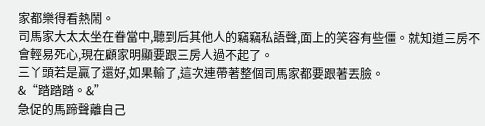家都樂得看熱鬧。
司馬家大太太坐在眷當中,聽到后其他人的竊竊私語聲,面上的笑容有些僵。就知道三房不會輕易死心,現在顧家明顯要跟三房人過不起了。
三丫頭若是贏了還好,如果輸了,這次連帶著整個司馬家都要跟著丟臉。
&“踏踏踏。&”
急促的馬蹄聲離自己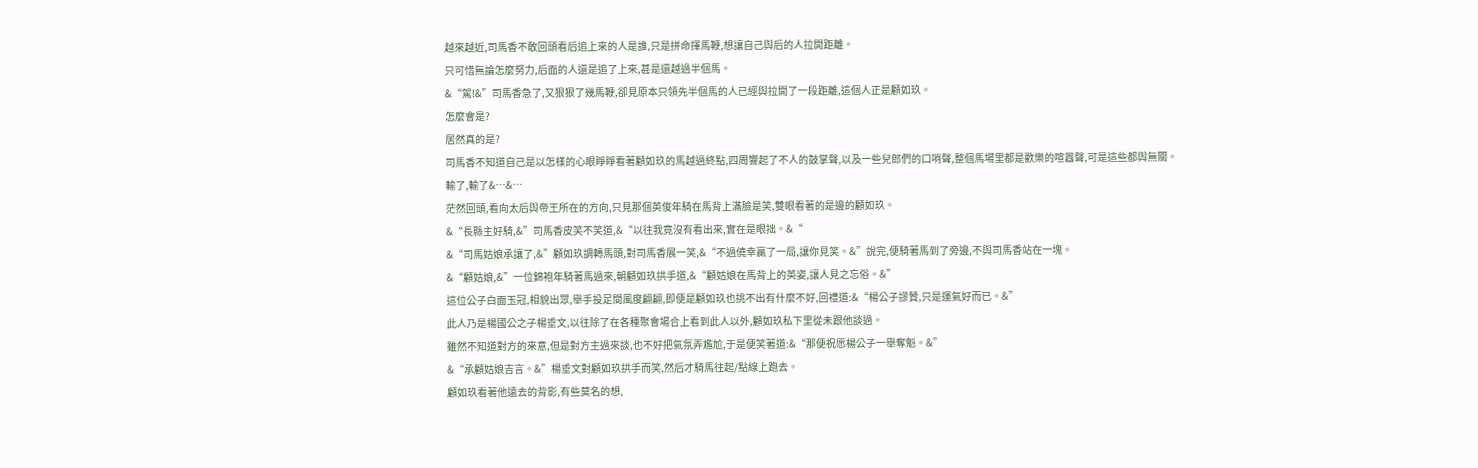越來越近,司馬香不敢回頭看后追上來的人是誰,只是拼命揮馬鞭,想讓自己與后的人拉開距離。
只可惜無論怎麼努力,后面的人還是追了上來,甚是還越過半個馬。
&“駕!&”司馬香急了,又狠狠了幾馬鞭,卻見原本只領先半個馬的人已經與拉開了一段距離,這個人正是顧如玖。
怎麼會是?
居然真的是?
司馬香不知道自己是以怎樣的心眼睜睜看著顧如玖的馬越過終點,四周響起了不人的鼓掌聲,以及一些兒郎們的口哨聲,整個馬場里都是歡樂的喧囂聲,可是這些都與無關。
輸了,輸了&…&…
茫然回頭,看向太后與帝王所在的方向,只見那個英俊年騎在馬背上滿臉是笑,雙眼看著的是邊的顧如玖。
&“長縣主好騎,&”司馬香皮笑不笑道,&“以往我竟沒有看出來,實在是眼拙。&“
&“司馬姑娘承讓了,&”顧如玖調轉馬頭,對司馬香展一笑,&“不過僥幸贏了一局,讓你見笑。&”說完,便騎著馬到了旁邊,不與司馬香站在一塊。
&“顧姑娘,&”一位錦袍年騎著馬過來,朝顧如玖拱手道,&“顧姑娘在馬背上的英姿,讓人見之忘俗。&”
這位公子白面玉冠,相貌出眾,舉手投足間風度翩翩,即便是顧如玖也挑不出有什麼不好,回禮道:&“楊公子謬贊,只是運氣好而已。&”
此人乃是楊國公之子楊垂文,以往除了在各種聚會場合上看到此人以外,顧如玖私下里從未跟他談過。
雖然不知道對方的來意,但是對方主過來談,也不好把氣氛弄尷尬,于是便笑著道:&“那便祝愿楊公子一舉奪魁。&”
&“承顧姑娘吉言。&”楊垂文對顧如玖拱手而笑,然后才騎馬往起/點線上跑去。
顧如玖看著他遠去的背影,有些莫名的想,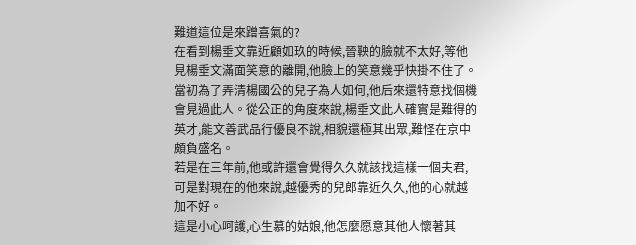難道這位是來蹭喜氣的?
在看到楊垂文靠近顧如玖的時候,晉鞅的臉就不太好,等他見楊垂文滿面笑意的離開,他臉上的笑意幾乎快掛不住了。
當初為了弄清楊國公的兒子為人如何,他后來還特意找個機會見過此人。從公正的角度來說,楊垂文此人確實是難得的英才,能文善武品行優良不說,相貌還極其出眾,難怪在京中頗負盛名。
若是在三年前,他或許還會覺得久久就該找這樣一個夫君,可是對現在的他來說,越優秀的兒郎靠近久久,他的心就越加不好。
這是小心呵護,心生慕的姑娘,他怎麼愿意其他人懷著其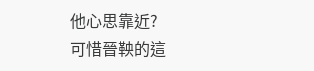他心思靠近?
可惜晉鞅的這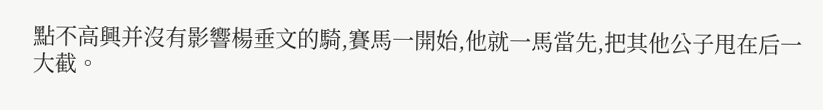點不高興并沒有影響楊垂文的騎,賽馬一開始,他就一馬當先,把其他公子甩在后一大截。